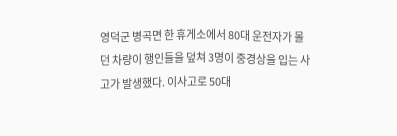영덕군 병곡면 한 휴게소에서 80대 운전자가 몰던 차량이 행인들을 덮쳐 3명이 중경상을 입는 사고가 발생했다. 이사고로 50대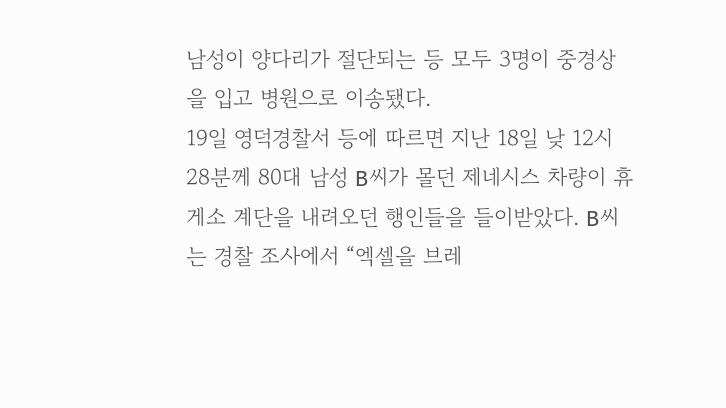남성이 양다리가 절단되는 등 모두 3명이 중경상을 입고 병원으로 이송됐다.
19일 영덕경찰서 등에 따르면 지난 18일 낮 12시 28분께 80대 남성 B씨가 몰던 제네시스 차량이 휴게소 계단을 내려오던 행인들을 들이받았다. B씨는 경찰 조사에서 “엑셀을 브레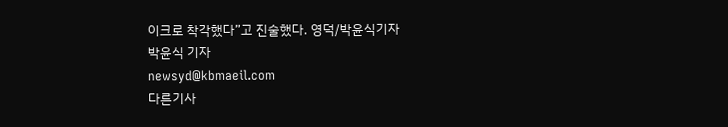이크로 착각했다”고 진술했다. 영덕/박윤식기자
박윤식 기자
newsyd@kbmaeil.com
다른기사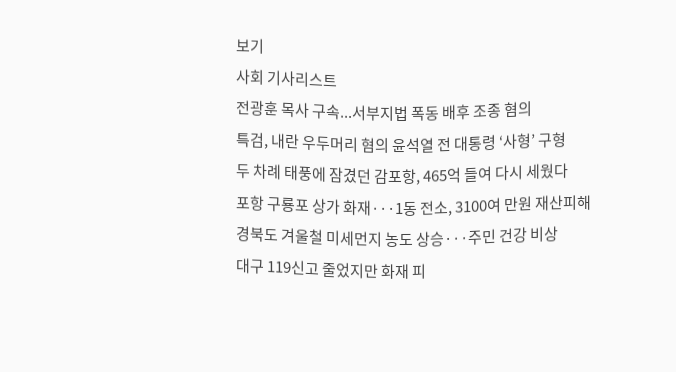보기
사회 기사리스트
전광훈 목사 구속...서부지법 폭동 배후 조종 혐의
특검, 내란 우두머리 혐의 윤석열 전 대통령 ‘사형’ 구형
두 차례 태풍에 잠겼던 감포항, 465억 들여 다시 세웠다
포항 구룡포 상가 화재···1동 전소, 3100여 만원 재산피해
경북도 겨울철 미세먼지 농도 상승···주민 건강 비상
대구 119신고 줄었지만 화재 피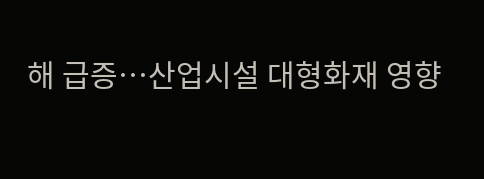해 급증⋯산업시설 대형화재 영향